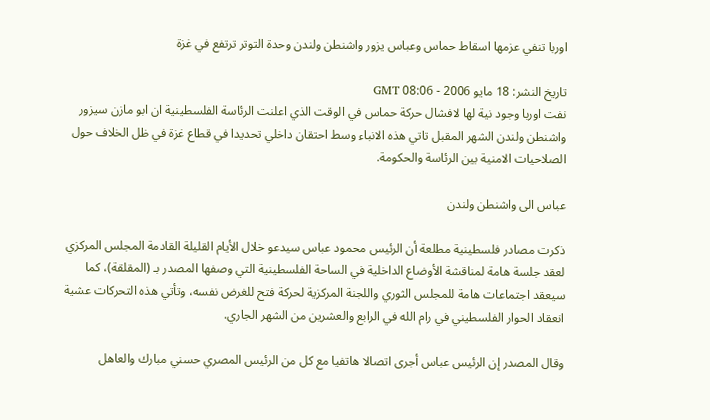اوربا تنفي عزمها اسقاط حماس وعباس يزور واشنطن ولندن وحدة التوتر ترتفع في غزة

تاريخ النشر: 18 مايو 2006 - 08:06 GMT
نفت اوربا وجود نية لها لافشال حركة حماس في الوقت الذي اعلنت الرئاسة الفلسطينية ان ابو مازن سيزور واشنطن ولندن الشهر المقبل تاتي هذه الانباء وسط احتقان داخلي تحديدا في قطاع غزة في ظل الخلاف حول الصلاحيات الامنية بين الرئاسة والحكومة.

عباس الى واشنطن ولندن

ذكرت مصادر فلسطينية مطلعة أن الرئيس محمود عباس سيدعو خلال الأيام القليلة القادمة المجلس المركزي لعقد جلسة هامة لمناقشة الأوضاع الداخلية في الساحة الفلسطينية التي وصفها المصدر بـ (المقلقة)، كما سيعقد اجتماعات هامة للمجلس الثوري واللجنة المركزية لحركة فتح للغرض نفسه، وتأتي هذه التحركات عشية انعقاد الحوار الفلسطيني في رام الله في الرابع والعشرين من الشهر الجاري.

وقال المصدر إن الرئيس عباس أجرى اتصالا هاتفيا مع كل من الرئيس المصري حسني مبارك والعاهل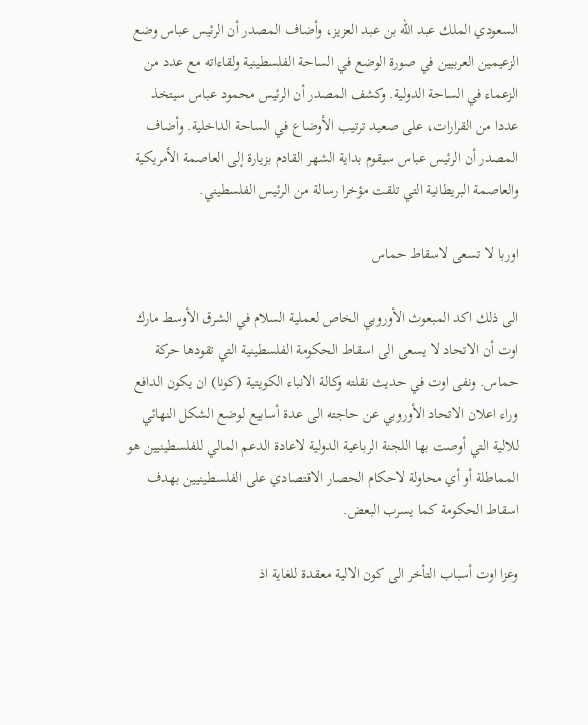السعودي الملك عبد الله بن عبد العزيز، وأضاف المصدر أن الرئيس عباس وضع الزعيمين العربيين في صورة الوضع في الساحة الفلسطينية ولقاءاته مع عدد من الزعماء في الساحة الدولية. وكشف المصدر أن الرئيس محمود عباس سيتخذ عددا من القرارات، على صعيد ترتيب الأوضاع في الساحة الداخلية. وأضاف المصدر أن الرئيس عباس سيقوم بداية الشهر القادم بزيارة إلى العاصمة الأمريكية والعاصمة البريطانية التي تلقت مؤخرا رسالة من الرئيس الفلسطيني.

اوربا لا تسعى لاسقاط حماس

الى ذلك اكد المبعوث الأوروبي الخاص لعملية السلام في الشرق الأوسط مارك اوت أن الاتحاد لا يسعى الى اسقاط الحكومة الفلسطينية التي تقودها حركة حماس. ونفى اوت في حديث نقلته وكالة الانباء الكويتية (كونا) ان يكون الدافع وراء اعلان الاتحاد الأوروبي عن حاجته الى عدة أسابيع لوضع الشكل النهائي للالية التي أوصت بها اللجنة الرباعية الدولية لاعادة الدعم المالي للفلسطينيين هو المماطلة أو أي محاولة لاحكام الحصار الاقتصادي على الفلسطينيين بهدف اسقاط الحكومة كما يسرب البعض.

وعزا اوت أسباب التأخر الى كون الالية معقدة للغاية اذ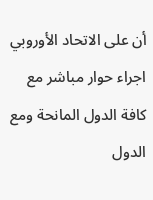أن على الاتحاد الأوروبي اجراء حوار مباشر مع كافة الدول المانحة ومع الدول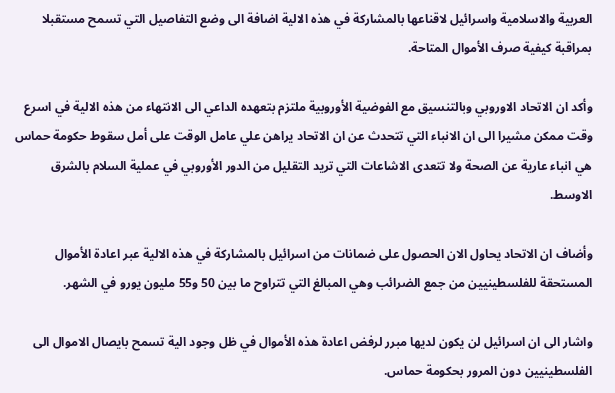العربية والاسلامية واسرائيل لاقناعها بالمشاركة في هذه الالية اضافة الى وضع التفاصيل التي تسمح مستقبلا بمراقبة كيفية صرف الأموال المتاحة.

وأكد ان الاتحاد الاوروبي وبالتنسيق مع الفوضية الأوروبية ملتزم بتعهده الداعي الى الانتهاء من هذه الالية في اسرع وقت ممكن مشيرا الى ان الانباء التي تتحدث عن ان الاتحاد يراهن علي عامل الوقت على أمل سقوط حكومة حماس هي انباء عارية عن الصحة ولا تتعدى الاشاعات التي تريد التقليل من الدور الأوروبي في عملية السلام بالشرق الاوسط.

وأضاف ان الاتحاد يحاول الان الحصول على ضمانات من اسرائيل بالمشاركة في هذه الالية عبر اعادة الأموال المستحقة للفلسطينيين من جمع الضرائب وهي المبالغ التي تتراوح ما بين 50 و55 مليون يورو في الشهر.

واشار الى ان اسرائيل لن يكون لديها مبرر لرفض اعادة هذه الأموال في ظل وجود الية تسمح بايصال الاموال الى الفلسطينيين دون المرور بحكومة حماس.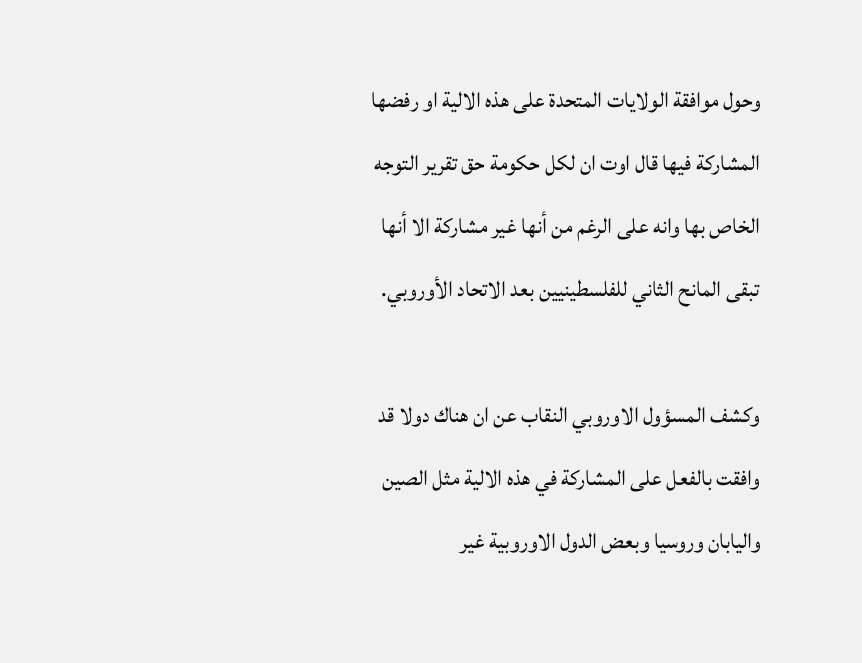وحول موافقة الولايات المتحدة على هذه الالية او رفضها المشاركة فيها قال اوت ان لكل حكومة حق تقرير التوجه الخاص بها وانه على الرغم من أنها غير مشاركة الا أنها تبقى المانح الثاني للفلسطينيين بعد الاتحاد الأوروبي.

وكشف المسؤول الاوروبي النقاب عن ان هناك دولا قد وافقت بالفعل على المشاركة في هذه الالية مثل الصين واليابان وروسيا وبعض الدول الاوروبية غير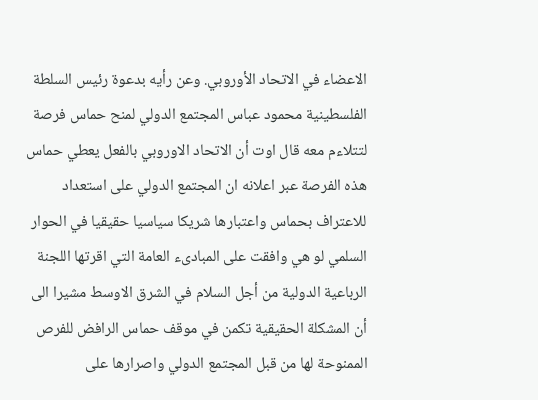الاعضاء في الاتحاد الأوروبي. وعن رأيه بدعوة رئيس السلطة الفلسطينية محمود عباس المجتمع الدولي لمنح حماس فرصة لتتلاءم معه قال اوت أن الاتحاد الاوروبي بالفعل يعطي حماس هذه الفرصة عبر اعلانه ان المجتمع الدولي على استعداد للاعتراف بحماس واعتبارها شريكا سياسيا حقيقيا في الحوار السلمي لو هي وافقت على المبادىء العامة التي اقرتها اللجنة الرباعية الدولية من أجل السلام في الشرق الاوسط مشيرا الى أن المشكلة الحقيقية تكمن في موقف حماس الرافض للفرص الممنوحة لها من قبل المجتمع الدولي واصرارها على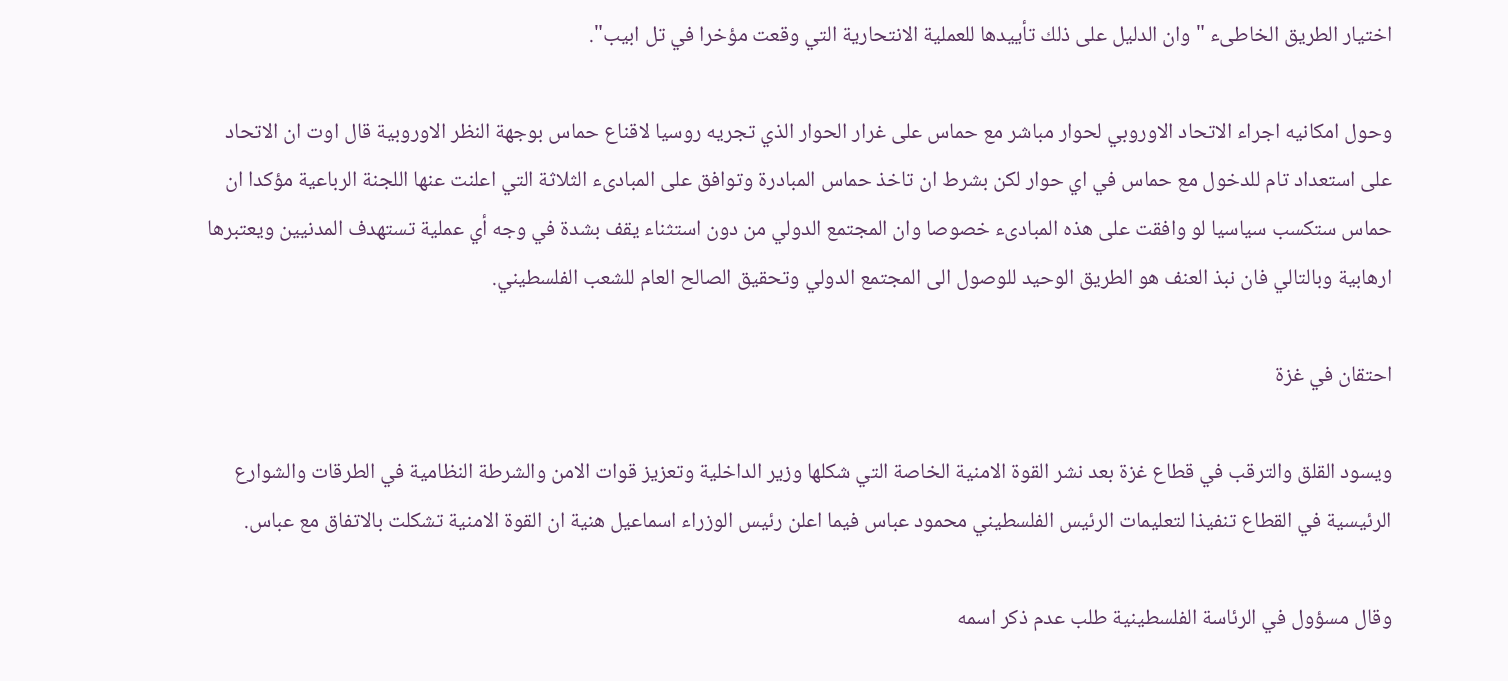اختيار الطريق الخاطىء "وان الدليل على ذلك تأييدها للعملية الانتحارية التي وقعت مؤخرا في تل ابيب".

وحول امكانيه اجراء الاتحاد الاوروبي لحوار مباشر مع حماس على غرار الحوار الذي تجريه روسيا لاقناع حماس بوجهة النظر الاوروبية قال اوت ان الاتحاد على استعداد تام للدخول مع حماس في اي حوار لكن بشرط ان تاخذ حماس المبادرة وتوافق على المبادىء الثلاثة التي اعلنت عنها اللجنة الرباعية مؤكدا ان حماس ستكسب سياسيا لو وافقت على هذه المبادىء خصوصا وان المجتمع الدولي من دون استثناء يقف بشدة في وجه أي عملية تستهدف المدنيين ويعتبرها ارهابية وبالتالي فان نبذ العنف هو الطريق الوحيد للوصول الى المجتمع الدولي وتحقيق الصالح العام للشعب الفلسطيني.

احتقان في غزة

ويسود القلق والترقب في قطاع غزة بعد نشر القوة الامنية الخاصة التي شكلها وزير الداخلية وتعزيز قوات الامن والشرطة النظامية في الطرقات والشوارع الرئيسية في القطاع تنفيذا لتعليمات الرئيس الفلسطيني محمود عباس فيما اعلن رئيس الوزراء اسماعيل هنية ان القوة الامنية تشكلت بالاتفاق مع عباس.

وقال مسؤول في الرئاسة الفلسطينية طلب عدم ذكر اسمه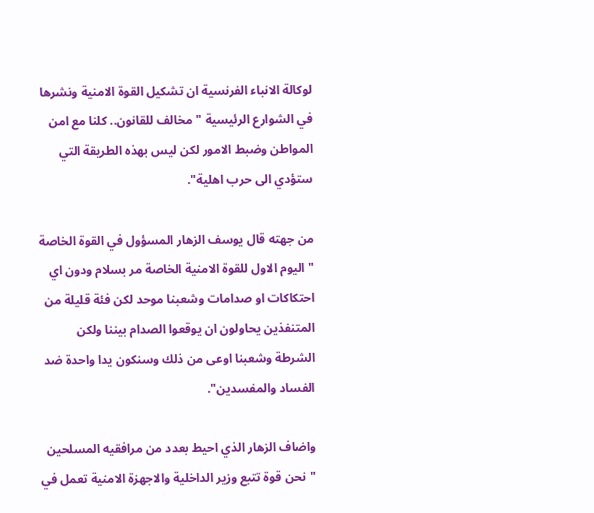لوكالة الانباء الفرنسية ان تشكيل القوة الامنية ونشرها في الشوارع الرئيسية "مخالف للقانون.. كلنا مع امن المواطن وضبط الامور لكن ليس بهذه الطريقة التي ستؤدي الى حرب اهلية".

من جهته قال يوسف الزهار المسؤول في القوة الخاصة "اليوم الاول للقوة الامنية الخاصة مر بسلام ودون اي احتكاكات او صدامات وشعبنا موحد لكن فئة قليلة من المتنفذين يحاولون ان يوقعوا الصدام بيننا ولكن الشرطة وشعبنا اوعى من ذلك وسنكون يدا واحدة ضد الفساد والمفسدين".

واضاف الزهار الذي احيط بعدد من مرافقيه المسلحين "نحن قوة تتبع وزير الداخلية والاجهزة الامنية تعمل في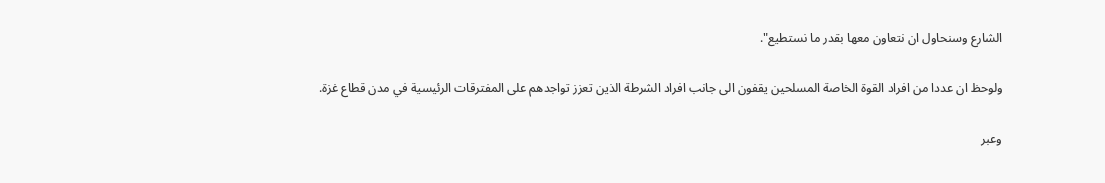الشارع وسنحاول ان نتعاون معها بقدر ما نستطيع".

ولوحظ ان عددا من افراد القوة الخاصة المسلحين يقفون الى جانب افراد الشرطة الذين تعزز تواجدهم على المفترقات الرئيسية في مدن قطاع غزة.

وعبر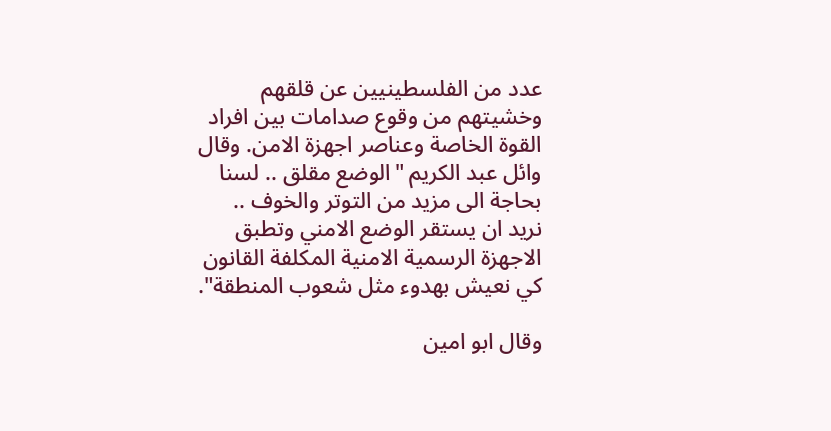عدد من الفلسطينيين عن قلقهم وخشيتهم من وقوع صدامات بين افراد القوة الخاصة وعناصر اجهزة الامن. وقال وائل عبد الكريم "الوضع مقلق .. لسنا بحاجة الى مزيد من التوتر والخوف .. نريد ان يستقر الوضع الامني وتطبق الاجهزة الرسمية الامنية المكلفة القانون كي نعيش بهدوء مثل شعوب المنطقة".

وقال ابو امين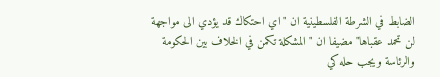الضابط في الشرطة الفلسطينية ان "اي احتكاك قد يؤدي الى مواجهة لن تحمد عقباها" مضيفا ان "المشكلة تكمن في الخلاف بين الحكومة والرئاسة ويجب حله كي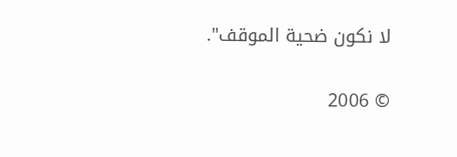لا نكون ضحية الموقف".

© 2006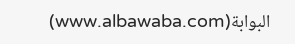البوابة(www.albawaba.com)